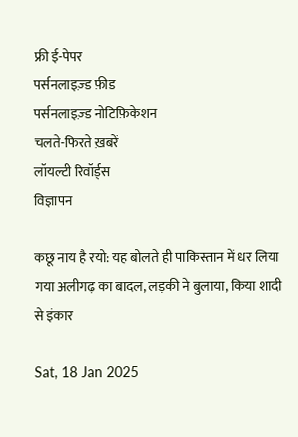फ्री ई-पेपर
पर्सनलाइज़्ड फ़ीड
पर्सनलाइज़्ड नोटिफ़िकेशन
चलते-फिरते ख़बरें
लॉयल्टी रिवॉर्ड्स
विज्ञापन

कछू नाय है रयो: यह बोलते ही पाकिस्तान में धर लिया गया अलीगढ़ का बादल, लड़की ने बुलाया, किया शादी से इंकार

Sat, 18 Jan 2025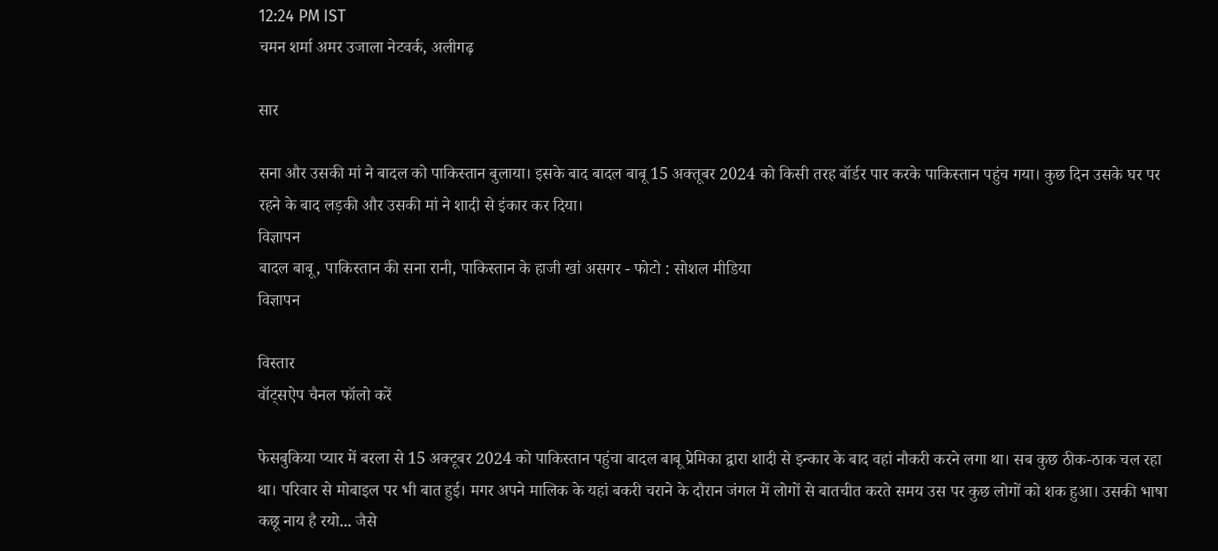12:24 PM IST
चमन शर्मा अमर उजाला नेटवर्क, अलीगढ़

सार

सना और उसकी मां ने बादल को पाकिस्तान बुलाया। इसके बाद बादल बाबू 15 अक्तूबर 2024 को किसी तरह बॉर्डर पार करके पाकिस्तान पहुंच गया। कुछ दिन उसके घर पर रहने के बाद लड़की और उसकी मां ने शादी से इंकार कर दिया।
विज्ञापन
बादल बाबू, पाकिस्तान की सना रानी, पाकिस्तान के हाजी खां असगर - फोटो : सोशल मीडिया
विज्ञापन

विस्तार
वॉट्सऐप चैनल फॉलो करें

फेसबुकिया प्यार में बरला से 15 अक्टूबर 2024 को पाकिस्तान पहुंचा बादल बाबू प्रेमिका द्वारा शादी से इन्कार के बाद वहां नौकरी करने लगा था। सब कुछ ठीक-ठाक चल रहा था। परिवार से मोबाइल पर भी बात हुई। मगर अपने मालिक के यहां बकरी चराने के दौरान जंगल में लोगों से बातचीत करते समय उस पर कुछ लोगों को शक हुआ। उसकी भाषा कछू नाय है रयो... जैसे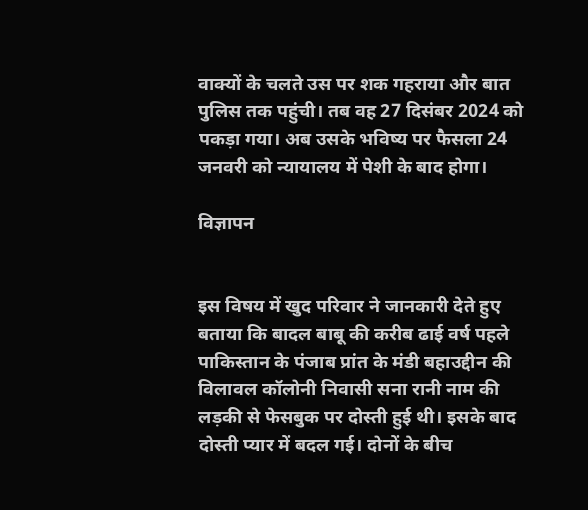वाक्यों के चलते उस पर शक गहराया और बात पुलिस तक पहुंची। तब वह 27 दिसंबर 2024 को पकड़ा गया। अब उसके भविष्य पर फैसला 24 जनवरी को न्यायालय में पेशी के बाद होगा।

विज्ञापन


इस विषय में खुद परिवार ने जानकारी देते हुए बताया कि बादल बाबू की करीब ढाई वर्ष पहले पाकिस्तान के पंजाब प्रांत के मंडी बहाउद्दीन की विलावल कॉलोनी निवासी सना रानी नाम की लड़की से फेसबुक पर दोस्ती हुई थी। इसके बाद दोस्ती प्यार में बदल गई। दोनों के बीच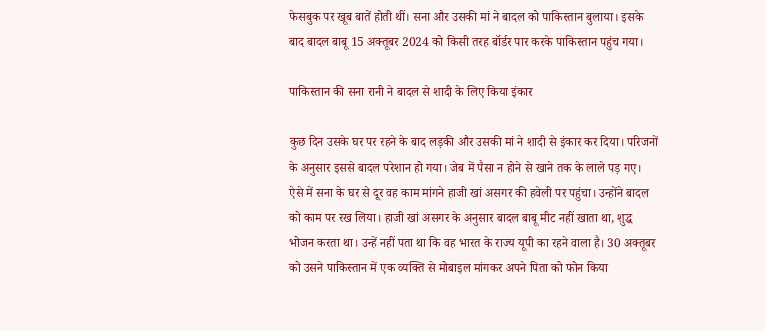फेसबुक पर खूब बातें होती थीं। सना और उसकी मां ने बादल को पाकिस्तान बुलाया। इसके बाद बादल बाबू 15 अक्तूबर 2024 को किसी तरह बॉर्डर पार करके पाकिस्तान पहुंच गया।

पाकिस्तान की सना रानी ने बादल से शादी के लिए किया इंकार

कुछ दिन उसके घर पर रहने के बाद लड़की और उसकी मां ने शादी से इंकार कर दिया। परिजनों के अनुसार इससे बादल परेशान हो गया। जेब में पैसा न होने से खाने तक के लाले पड़ गए। ऐसे में सना के घर से दूर वह काम मांगने हाजी खां असगर की हवेली पर पहुंचा। उन्होंने बादल को काम पर रख लिया। हाजी खां असगर के अनुसार बादल बाबू मीट नहीं खाता था, शुद्ध भोजन करता था। उन्हें नहीं पता था कि वह भारत के राज्य यूपी का रहने वाला है। 30 अक्तूबर को उसने पाकिस्तान में एक व्यक्ति से मोबाइल मांगकर अपने पिता को फोन किया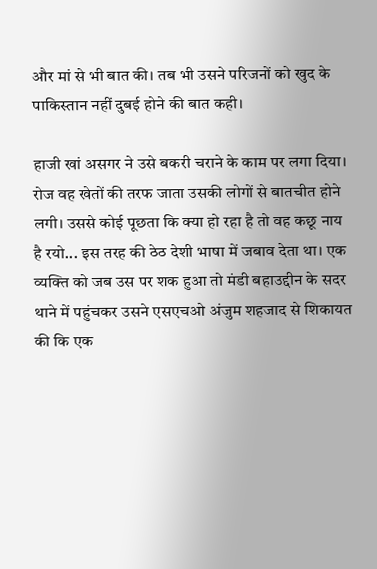और मां से भी बात की। तब भी उसने परिजनों को खुद के पाकिस्तान नहीं दुबई होने की बात कही।

हाजी खां असगर ने उसे बकरी चराने के काम पर लगा दिया। रोज वह खेतों की तरफ जाता उसकी लोगों से बातचीत होने लगी। उससे कोई पूछता कि क्या हो रहा है तो वह कछू नाय है रयो... इस तरह की ठेठ देशी भाषा में जबाव देता था। एक व्यक्ति को जब उस पर शक हुआ तो मंडी बहाउद्दीन के सदर थाने में पहुंचकर उसने एसएचओ अंजुम शहजाद से शिकायत की कि एक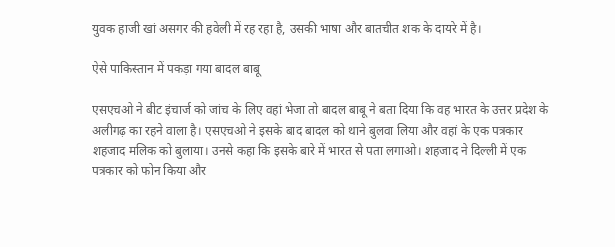युवक हाजी खां असगर की हवेली में रह रहा है, उसकी भाषा और बातचीत शक के दायरे में है।

ऐसे पाकिस्तान में पकड़ा गया बादल बाबू

एसएचओ ने बीट इंचार्ज को जांच के लिए वहां भेजा तो बादल बाबू ने बता दिया कि वह भारत के उत्तर प्रदेश के अलीगढ़ का रहने वाला है। एसएचओ ने इसके बाद बादल को थाने बुलवा लिया और वहां के एक पत्रकार शहजाद मलिक को बुलाया। उनसे कहा कि इसके बारे में भारत से पता लगाओ। शहजाद ने दिल्ली में एक पत्रकार को फोन किया और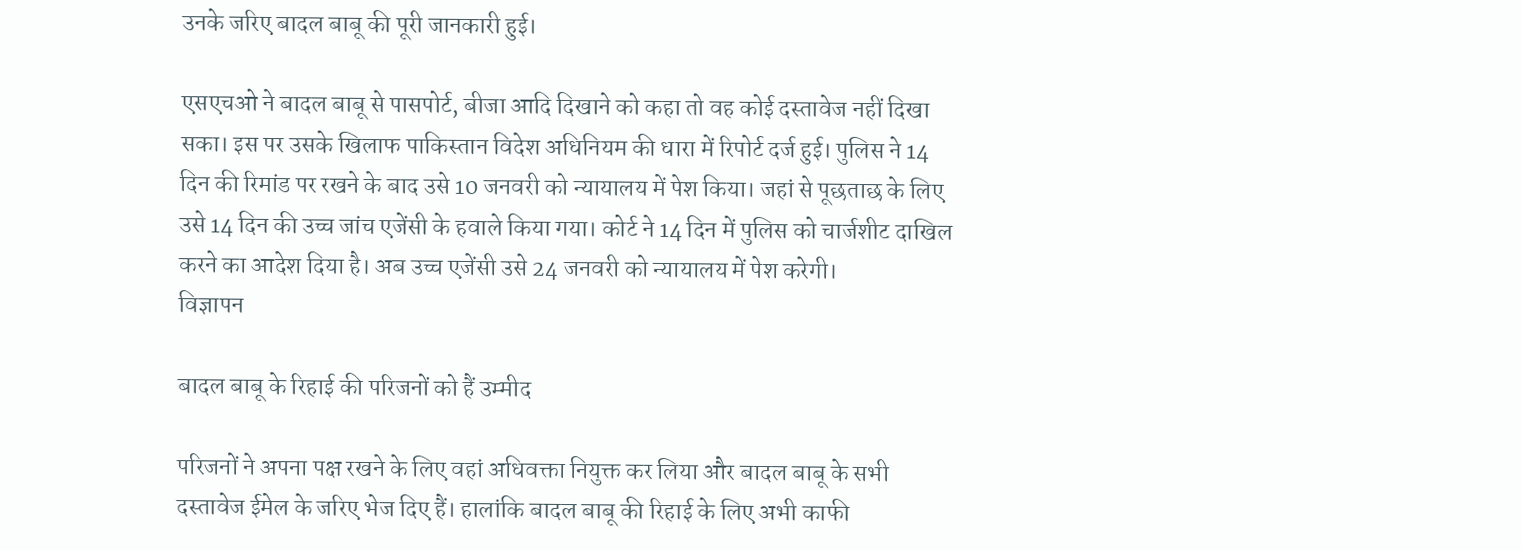उनके जरिए बादल बाबू की पूरी जानकारी हुई।

एसएचओ ने बादल बाबू से पासपोर्ट, बीजा आदि दिखाने को कहा तो वह कोई दस्तावेज नहीं दिखा सका। इस पर उसके खिलाफ पाकिस्तान विदेश अधिनियम की धारा में रिपोर्ट दर्ज हुई। पुलिस ने 14 दिन की रिमांड पर रखने के बाद उसे 10 जनवरी को न्यायालय में पेश किया। जहां से पूछताछ के लिए उसे 14 दिन की उच्च जांच एजेंसी के हवाले किया गया। कोर्ट ने 14 दिन में पुलिस को चार्जशीट दाखिल करने का आदेश दिया है। अब उच्च एजेंसी उसे 24 जनवरी को न्यायालय में पेश करेगी।
विज्ञापन

बादल बाबू के रिहाई की परिजनों को हैं उम्मीद

परिजनों ने अपना पक्ष रखने के लिए वहां अधिवक्ता नियुक्त कर लिया और बादल बाबू के सभी दस्तावेज ईमेल के जरिए भेज दिए हैं। हालांकि बादल बाबू की रिहाई के लिए अभी काफी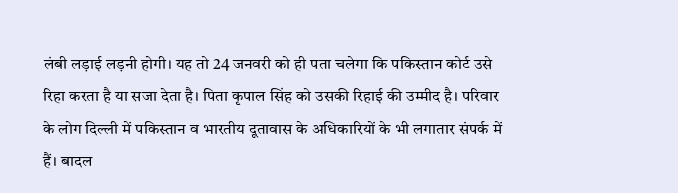लंबी लड़ाई लड़नी होगी। यह तो 24 जनवरी को ही पता चलेगा कि पकिस्तान कोर्ट उसे रिहा करता है या सजा देता है। पिता कृपाल सिंह को उसकी रिहाई की उम्मीद है। परिवार के लोग दिल्ली में पकिस्तान व भारतीय दूतावास के अधिकारियों के भी लगातार संपर्क में हैं। बादल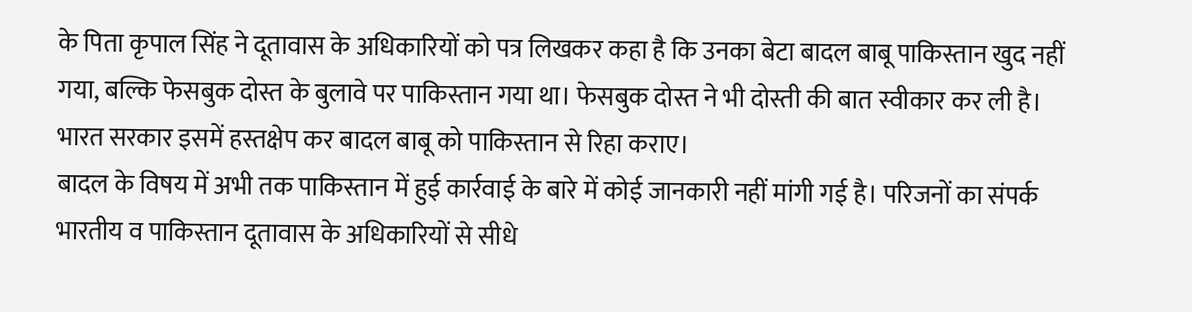के पिता कृपाल सिंह ने दूतावास के अधिकारियों को पत्र लिखकर कहा है कि उनका बेटा बादल बाबू पाकिस्तान खुद नहीं गया, बल्कि फेसबुक दोस्त के बुलावे पर पाकिस्तान गया था। फेसबुक दोस्त ने भी दोस्ती की बात स्वीकार कर ली है। भारत सरकार इसमें हस्तक्षेप कर बादल बाबू को पाकिस्तान से रिहा कराए।
बादल के विषय में अभी तक पाकिस्तान में हुई कार्रवाई के बारे में कोई जानकारी नहीं मांगी गई है। परिजनों का संपर्क भारतीय व पाकिस्तान दूतावास के अधिकारियों से सीधे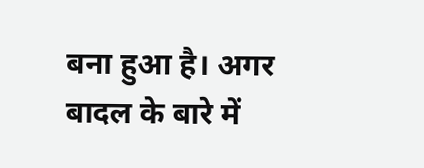बना हुआ है। अगर बादल के बारे में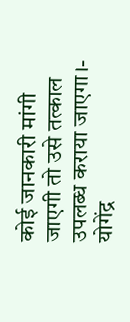कोई जानकारी मांगी जाएगी तो उसे तत्काल उपलब्ध कराया जाएगा।- योगेंद्र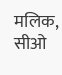मलिक, सीओ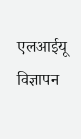एलआईयू
विज्ञापन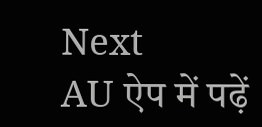Next
AU ऐप में पढ़ें